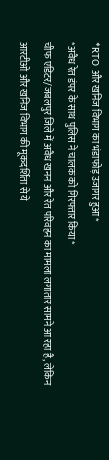*RTO और खनिज विभाग का भंडाफोड़ उजागर हुआ*
*अवैध रेत डंपर के साथ पुलिस ने चालक को गिरफ्तार किया*
चीफ एडिटर/जबलपुर जिले में अवैध खनन और रेत परिवहन का मामला लगातार सामने आ रहा है, लेकिन आरटीओ और खनिज विभाग की मूकदर्शिता से ये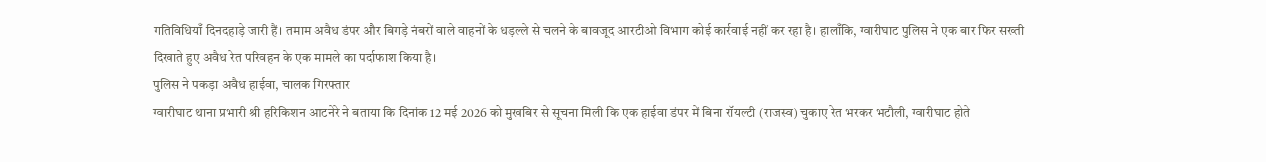गतिविधियाँ दिनदहाड़े जारी हैं। तमाम अवैध डंपर और बिगड़े नंबरों वाले वाहनों के धड़ल्ले से चलने के बावजूद आरटीओ विभाग कोई कार्रवाई नहीं कर रहा है। हालाँकि, ग्वारीघाट पुलिस ने एक बार फिर सख्ती दिखाते हुए अवैध रेत परिवहन के एक मामले का पर्दाफाश किया है।
पुलिस ने पकड़ा अवैध हाईवा, चालक गिरफ्तार
ग्वारीघाट थाना प्रभारी श्री हरिकिशन आटनेरे ने बताया कि दिनांक 12 मई 2026 को मुखबिर से सूचना मिली कि एक हाईवा डंपर में बिना रॉयल्टी (राजस्व) चुकाए रेत भरकर भटौली, ग्वारीघाट होते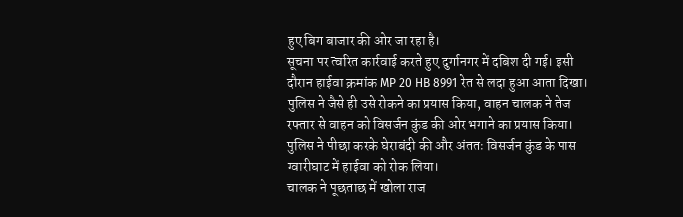हुए बिग बाजार की ओर जा रहा है।
सूचना पर त्वरित कार्रवाई करते हुए दुर्गानगर में दबिश दी गई। इसी दौरान हाईवा क्रमांक MP 20 HB 8991 रेत से लदा हुआ आता दिखा। पुलिस ने जैसे ही उसे रोकने का प्रयास किया, वाहन चालक ने तेज रफ्तार से वाहन को विसर्जन कुंड की ओर भगाने का प्रयास किया। पुलिस ने पीछा करके घेराबंदी की और अंततः विसर्जन कुंड के पास ग्वारीघाट में हाईवा को रोक लिया।
चालक ने पूछताछ में खोला राज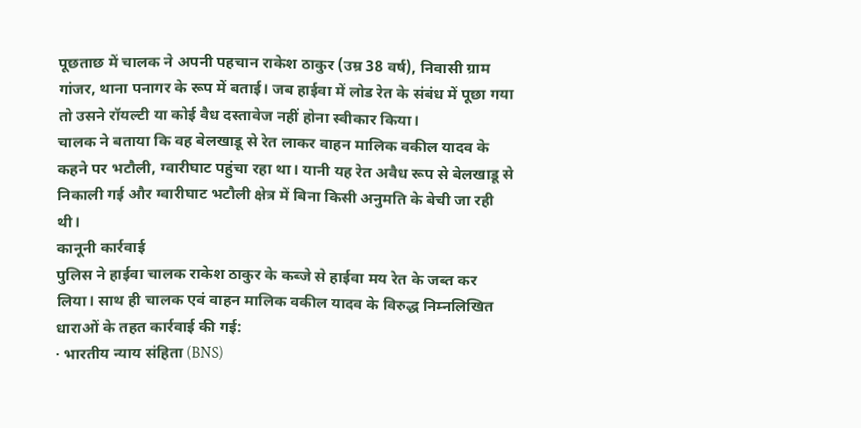पूछताछ में चालक ने अपनी पहचान राकेश ठाकुर (उम्र 38 वर्ष), निवासी ग्राम गांजर, थाना पनागर के रूप में बताई। जब हाईवा में लोड रेत के संबंध में पूछा गया तो उसने रॉयल्टी या कोई वैध दस्तावेज नहीं होना स्वीकार किया।
चालक ने बताया कि वह बेलखाडू से रेत लाकर वाहन मालिक वकील यादव के कहने पर भटौली, ग्वारीघाट पहुंचा रहा था। यानी यह रेत अवैध रूप से बेलखाडू से निकाली गई और ग्वारीघाट भटौली क्षेत्र में बिना किसी अनुमति के बेची जा रही थी।
कानूनी कार्रवाई
पुलिस ने हाईवा चालक राकेश ठाकुर के कब्जे से हाईवा मय रेत के जब्त कर लिया। साथ ही चालक एवं वाहन मालिक वकील यादव के विरुद्ध निम्नलिखित धाराओं के तहत कार्रवाई की गई:
· भारतीय न्याय संहिता (BNS)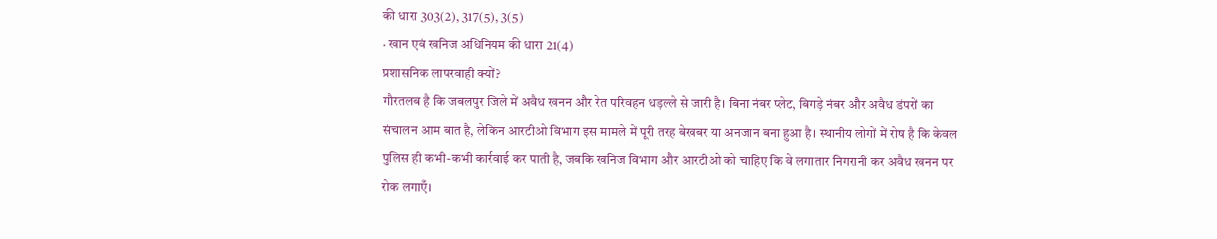की धारा 303(2), 317(5), 3(5)
· खान एवं खनिज अधिनियम की धारा 21(4)
प्रशासनिक लापरवाही क्यों?
गौरतलब है कि जबलपुर जिले में अवैध खनन और रेत परिवहन धड़ल्ले से जारी है। बिना नंबर प्लेट, बिगड़े नंबर और अवैध डंपरों का संचालन आम बात है, लेकिन आरटीओ विभाग इस मामले में पूरी तरह बेखबर या अनजान बना हुआ है। स्थानीय लोगों में रोष है कि केवल पुलिस ही कभी-कभी कार्रवाई कर पाती है, जबकि खनिज विभाग और आरटीओ को चाहिए कि वे लगातार निगरानी कर अवैध खनन पर रोक लगाएँ।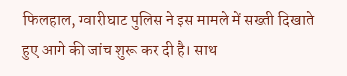फिलहाल, ग्वारीघाट पुलिस ने इस मामले में सख्ती दिखाते हुए आगे की जांच शुरू कर दी है। साथ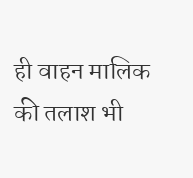ही वाहन मालिक की तलाश भी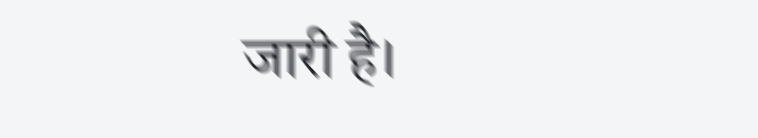जारी है।